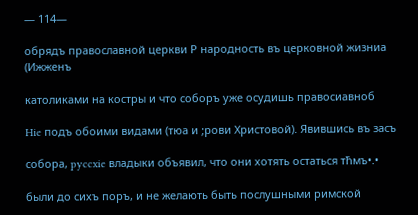— 114—

обрядъ православной церкви Р народность въ церковной жизниа (Ижженъ

католиками на костры и что соборъ уже осудишь правосиавноб

Hie подъ обоими видами (тюа и ;рови Христовой). Явившись въ засъ

собора, pyccxie владыки объявил, что они хотять остаться тћмъ•.•

были до сихъ поръ, и не желають быть послушными римской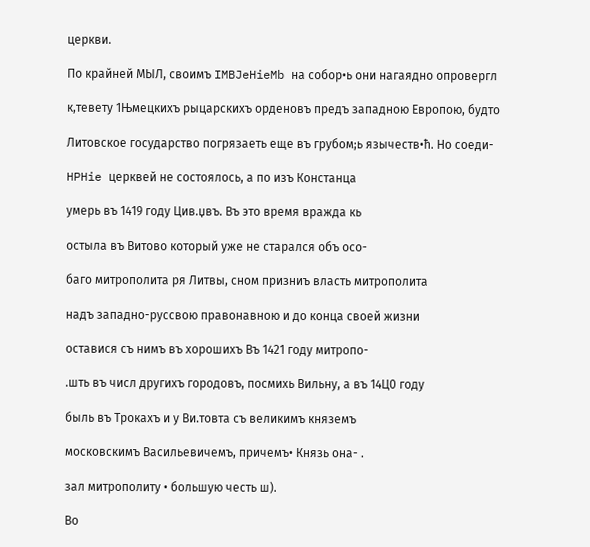церкви.

По крайней МЫЛ, своимъ IMBJeHieMb на собор•ь они нагаядно опровергл

к,тевету 1Њмецкихъ рыцарскихъ орденовъ предъ западною Европою, будто

Литовское государство погрязаеть еще въ грубом;ь язычеств•ћ. Но соеди-

HPHie церквей не состоялось, а по изъ Констанца

умерь въ 1419 году Цив.џвъ. Въ это время вражда кь

остыла въ Витово который уже не старался объ осо-

баго митрополита ря Литвы, сном призниъ власть митрополита

надъ западно-руссвою правонавною и до конца своей жизни

оставися съ нимъ въ хорошихъ Въ 1421 году митропо-

.шть въ числ другихъ городовъ, посмихь Вильну, а въ 14Ц0 году

быль въ Трокахъ и у Ви.товта съ великимъ княземъ

московскимъ Васильевичемъ, причемъ• Князь она- .

зал митрополиту • большую честь ш).

Во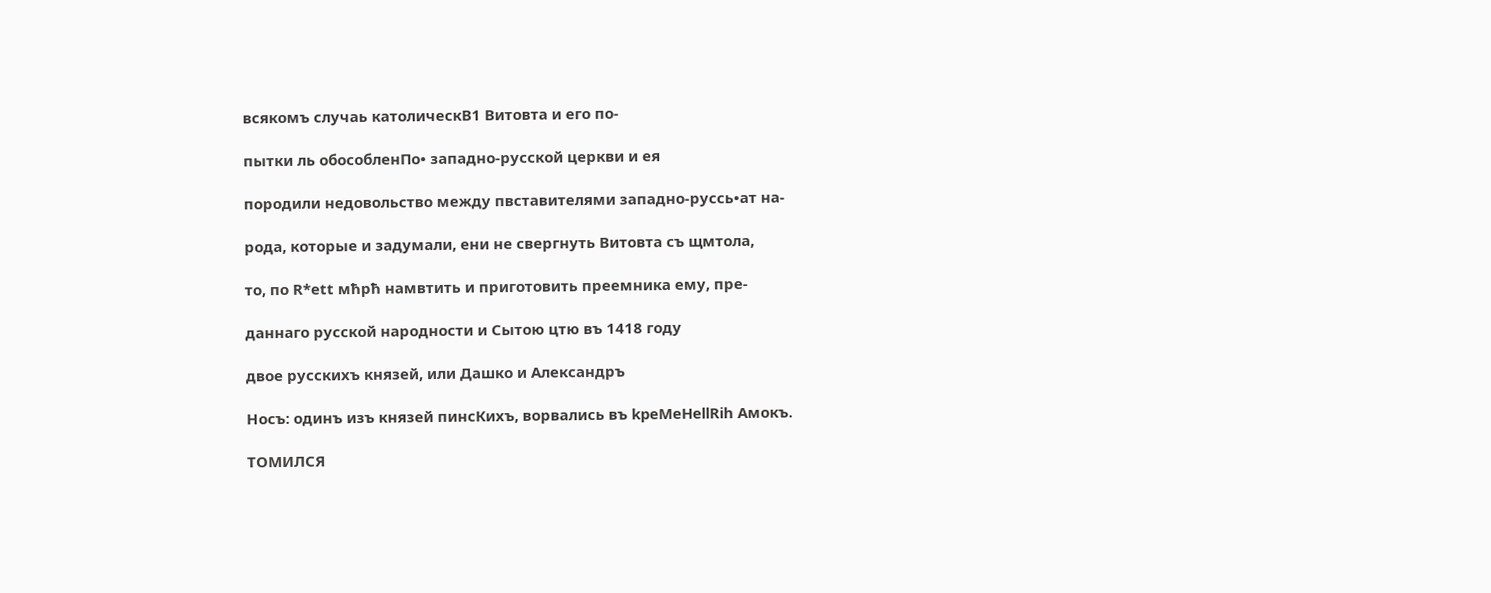всякомъ случаь католическВ1 Витовта и его по-

пытки ль обособленПо• западно-русской церкви и ея

породили недовольство между пвставителями западно-руссь•ат на-

рода, которые и задумали, ени не свергнуть Витовта съ щмтола,

то, по R*ett мћрћ намвтить и приготовить преемника ему, пре-

даннаго русской народности и Сытою цтю въ 1418 году

двое русскихъ князей, или Дашко и Александръ

Носъ: одинъ изъ князей пинсКихъ, ворвались въ kpeMeHellRih Амокъ.

ТОМИЛСЯ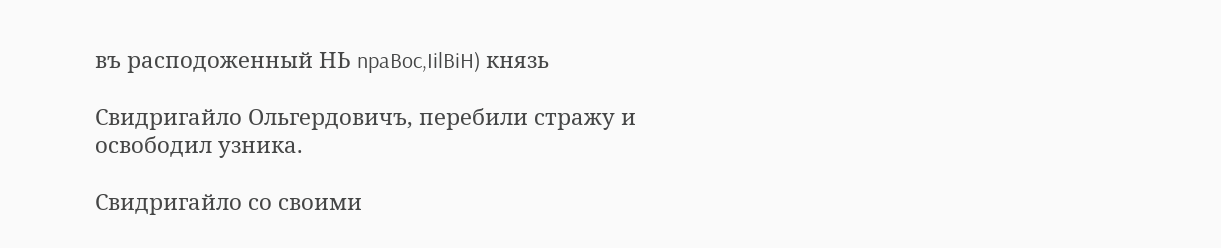въ расподоженный НЬ npaBoc,IilBiH) князь

Свидригайло Ольгердовичъ, перебили стражу и освободил узника.

Свидригайло со своими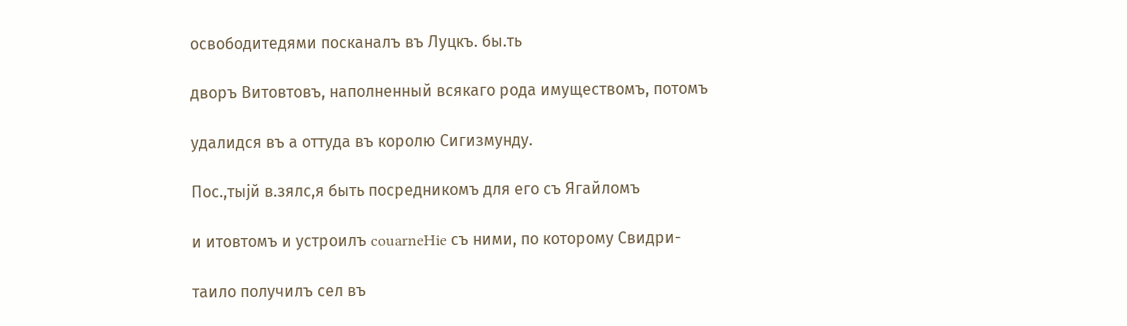освободитедями посканалъ въ Луцкъ. бы.ть

дворъ Витовтовъ, наполненный всякаго рода имуществомъ, потомъ

удалидся въ а оттуда въ королю Сигизмунду.

Пос.,тыјй в.зялс,я быть посредникомъ для его съ Ягайломъ

и итовтомъ и устроилъ couarneHie съ ними, по которому Свидри-

таило получилъ сел въ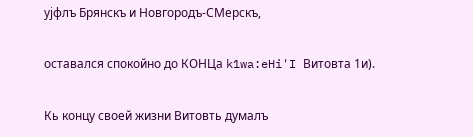ујфлъ Брянскъ и Новгородъ-СМерскъ,

оставался спокойно до КОНЦа k1wa:eHi'I Витовта 1и).

Кь концу своей жизни Витовть думалъ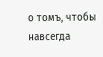о томъ, чтобы навсегда